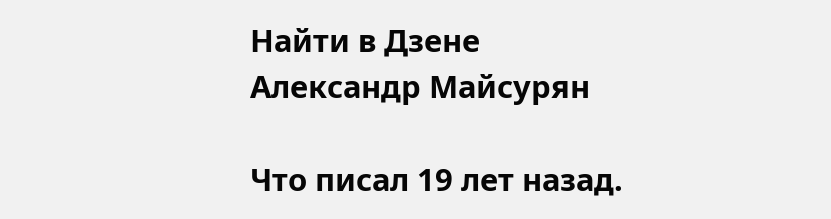Найти в Дзене
Александр Майсурян

Что писал 19 лет назад.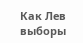Как Лев выборы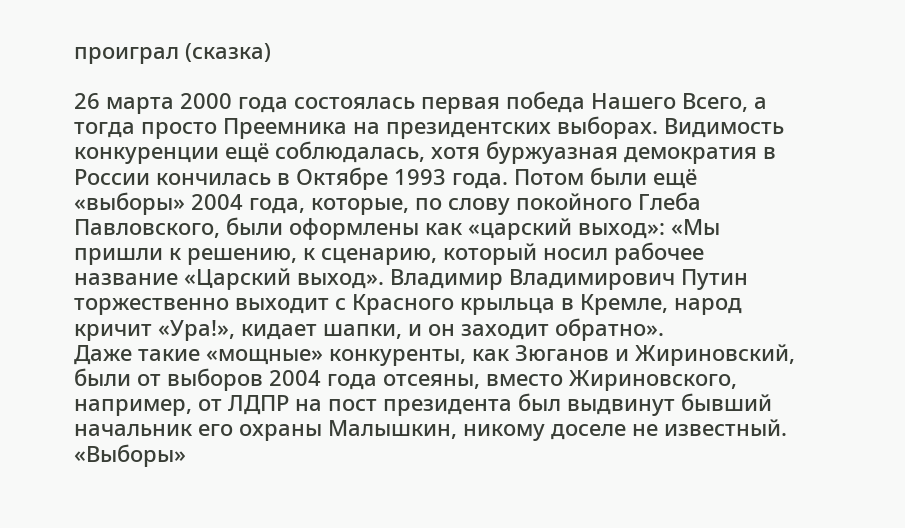проиграл (сказка)

26 марта 2000 года состоялась первая победа Нашего Всего, а тогда просто Преемника на президентских выборах. Видимость конкуренции ещё соблюдалась, хотя буржуазная демократия в России кончилась в Октябре 1993 года. Потом были ещё «выборы» 2004 года, которые, по слову покойного Глеба Павловского, были оформлены как «царский выход»: «Мы пришли к решению, к сценарию, который носил рабочее название «Царский выход». Владимир Владимирович Путин торжественно выходит с Красного крыльца в Кремле, народ кричит «Ура!», кидает шапки, и он заходит обратно».
Даже такие «мощные» конкуренты, как Зюганов и Жириновский, были от выборов 2004 года отсеяны, вместо Жириновского, например, от ЛДПР на пост президента был выдвинут бывший начальник его охраны Малышкин, никому доселе не известный. «Выборы»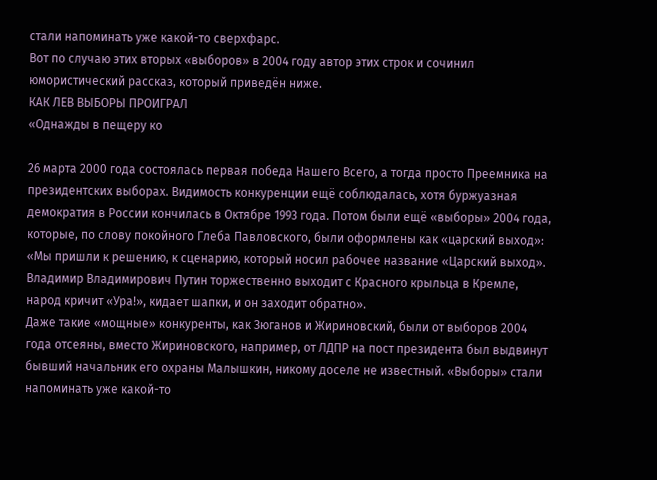стали напоминать уже какой-то сверхфарс.
Вот по случаю этих вторых «выборов» в 2004 году автор этих строк и сочинил юмористический рассказ, который приведён ниже.
КАК ЛЕВ ВЫБОРЫ ПРОИГРАЛ
«Однажды в пещеру ко

26 марта 2000 года состоялась первая победа Нашего Всего, а тогда просто Преемника на президентских выборах. Видимость конкуренции ещё соблюдалась, хотя буржуазная демократия в России кончилась в Октябре 1993 года. Потом были ещё «выборы» 2004 года, которые, по слову покойного Глеба Павловского, были оформлены как «царский выход»: «Мы пришли к решению, к сценарию, который носил рабочее название «Царский выход». Владимир Владимирович Путин торжественно выходит с Красного крыльца в Кремле, народ кричит «Ура!», кидает шапки, и он заходит обратно».
Даже такие «мощные» конкуренты, как Зюганов и Жириновский, были от выборов 2004 года отсеяны, вместо Жириновского, например, от ЛДПР на пост президента был выдвинут бывший начальник его охраны Малышкин, никому доселе не известный. «Выборы» стали напоминать уже какой-то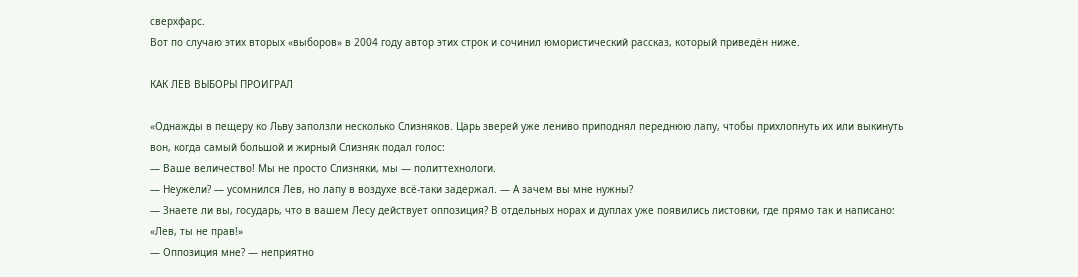сверхфарс.
Вот по случаю этих вторых «выборов» в 2004 году автор этих строк и сочинил юмористический рассказ, который приведён ниже.

КАК ЛЕВ ВЫБОРЫ ПРОИГРАЛ

«Однажды в пещеру ко Льву заползли несколько Слизняков. Царь зверей уже лениво приподнял переднюю лапу, чтобы прихлопнуть их или выкинуть вон, когда самый большой и жирный Слизняк подал голос:
— Ваше величество! Мы не просто Слизняки, мы — политтехнологи.
— Неужели? — усомнился Лев, но лапу в воздухе всё-таки задержал. — А зачем вы мне нужны?
— Знаете ли вы, государь, что в вашем Лесу действует оппозиция? В отдельных норах и дуплах уже появились листовки, где прямо так и написано: «Лев, ты не прав!»
— Оппозиция мне? — неприятно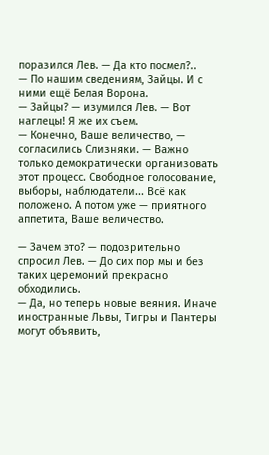поразился Лев. — Да кто посмел?..
— По нашим сведениям, Зайцы. И с ними ещё Белая Ворона.
— Зайцы? — изумился Лев. — Вот наглецы! Я же их съем.
— Конечно, Ваше величество, — согласились Слизняки. — Важно только демократически организовать этот процесс. Свободное голосование, выборы, наблюдатели... Всё как положено. А потом уже — приятного аппетита, Ваше величество.

— Зачем это? — подозрительно спросил Лев. — До сих пор мы и без таких церемоний прекрасно обходились.
— Да, но теперь новые веяния. Иначе иностранные Львы, Тигры и Пантеры могут объявить,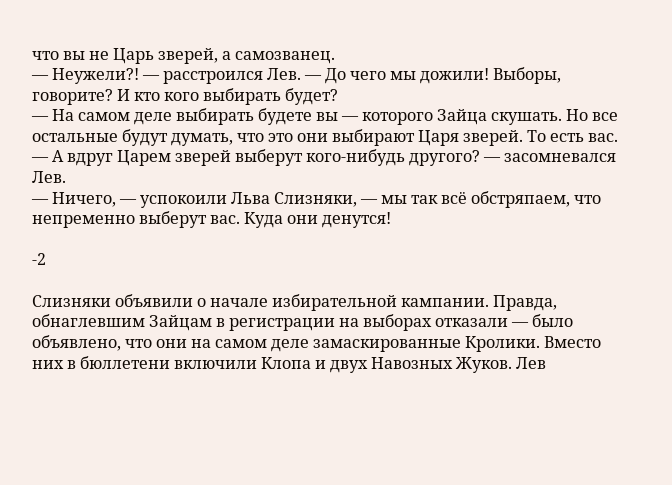что вы не Царь зверей, а самозванец.
— Неужели?! — расстроился Лев. — До чего мы дожили! Выборы, говорите? И кто кого выбирать будет?
— На самом деле выбирать будете вы — которого Зайца скушать. Но все остальные будут думать, что это они выбирают Царя зверей. То есть вас.
— А вдруг Царем зверей выберут кого-нибудь другого? — засомневался Лев.
— Ничего, — успокоили Льва Слизняки, — мы так всё обстряпаем, что непременно выберут вас. Куда они денутся!

-2

Слизняки объявили о начале избирательной кампании. Правда, обнаглевшим Зайцам в регистрации на выборах отказали — было объявлено, что они на самом деле замаскированные Кролики. Вместо них в бюллетени включили Клопа и двух Навозных Жуков. Лев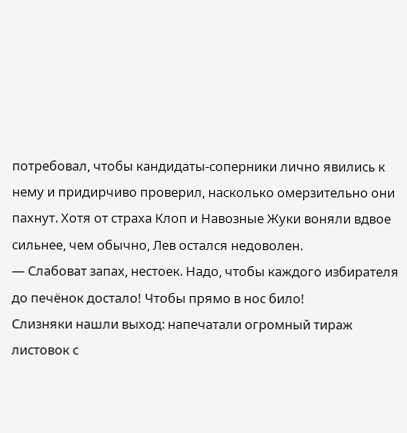потребовал, чтобы кандидаты-соперники лично явились к нему и придирчиво проверил, насколько омерзительно они пахнут. Хотя от страха Клоп и Навозные Жуки воняли вдвое сильнее, чем обычно, Лев остался недоволен.
— Слабоват запах, нестоек. Надо, чтобы каждого избирателя до печёнок достало! Чтобы прямо в нос било!
Слизняки нашли выход: напечатали огромный тираж листовок с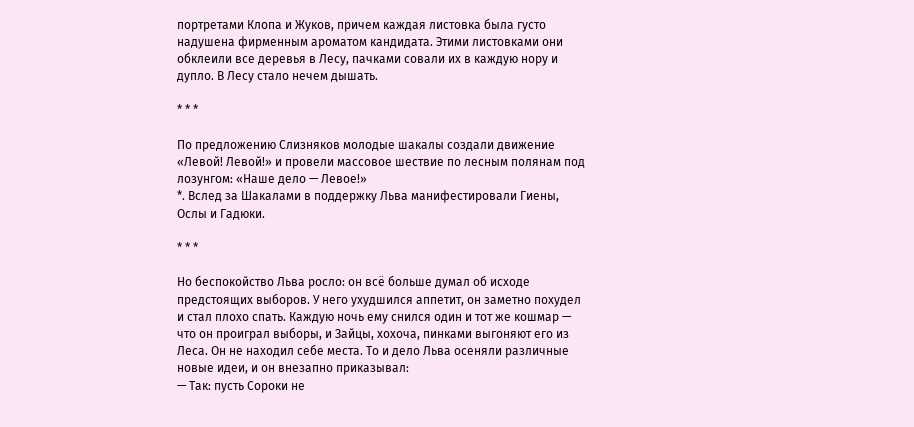портретами Клопа и Жуков, причем каждая листовка была густо надушена фирменным ароматом кандидата. Этими листовками они обклеили все деревья в Лесу, пачками совали их в каждую нору и дупло. В Лесу стало нечем дышать.

* * *

По предложению Слизняков молодые шакалы создали движение «Левой! Левой!» и провели массовое шествие по лесным полянам под лозунгом: «Наше дело — Левое!»
*. Вслед за Шакалами в поддержку Льва манифестировали Гиены, Ослы и Гадюки.

* * *

Но беспокойство Льва росло: он всё больше думал об исходе предстоящих выборов. У него ухудшился аппетит, он заметно похудел и стал плохо спать. Каждую ночь ему снился один и тот же кошмар — что он проиграл выборы, и Зайцы, хохоча, пинками выгоняют его из Леса. Он не находил себе места. То и дело Льва осеняли различные новые идеи, и он внезапно приказывал:
— Так: пусть Сороки не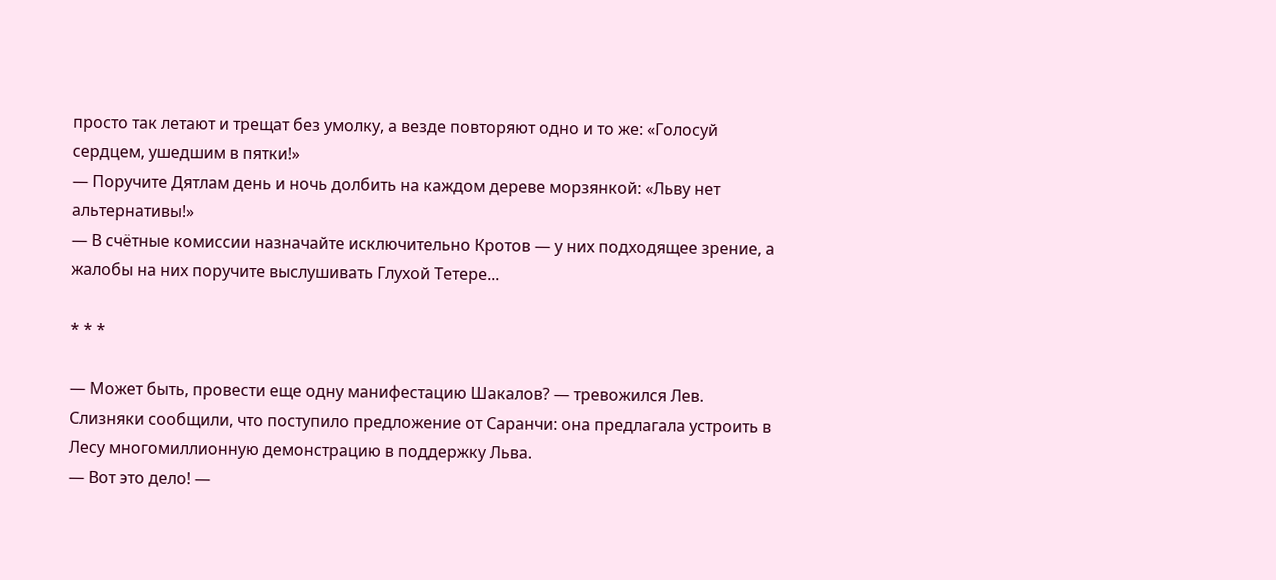просто так летают и трещат без умолку, а везде повторяют одно и то же: «Голосуй сердцем, ушедшим в пятки!»
— Поручите Дятлам день и ночь долбить на каждом дереве морзянкой: «Льву нет альтернативы!»
— В счётные комиссии назначайте исключительно Кротов — у них подходящее зрение, а жалобы на них поручите выслушивать Глухой Тетере...

* * *

— Может быть, провести еще одну манифестацию Шакалов? — тревожился Лев.
Слизняки сообщили, что поступило предложение от Саранчи: она предлагала устроить в Лесу многомиллионную демонстрацию в поддержку Льва.
— Вот это дело! —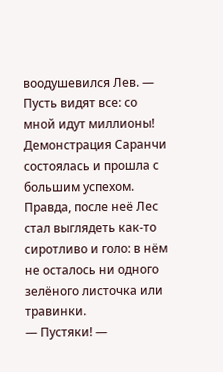воодушевился Лев. — Пусть видят все: со мной идут миллионы!
Демонстрация Саранчи состоялась и прошла с большим успехом. Правда, после неё Лес стал выглядеть как-то сиротливо и голо: в нём не осталось ни одного зелёного листочка или травинки.
— Пустяки! —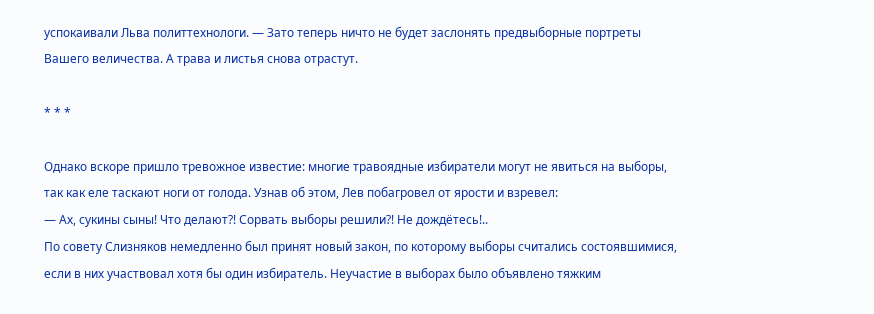успокаивали Льва политтехнологи. — Зато теперь ничто не будет заслонять предвыборные портреты Вашего величества. А трава и листья снова отрастут.

* * *

Однако вскоре пришло тревожное известие: многие травоядные избиратели могут не явиться на выборы, так как еле таскают ноги от голода. Узнав об этом, Лев побагровел от ярости и взревел:
— Ах, сукины сыны! Что делают?! Сорвать выборы решили?! Не дождётесь!..
По совету Слизняков немедленно был принят новый закон, по которому выборы считались состоявшимися, если в них участвовал хотя бы один избиратель. Неучастие в выборах было объявлено тяжким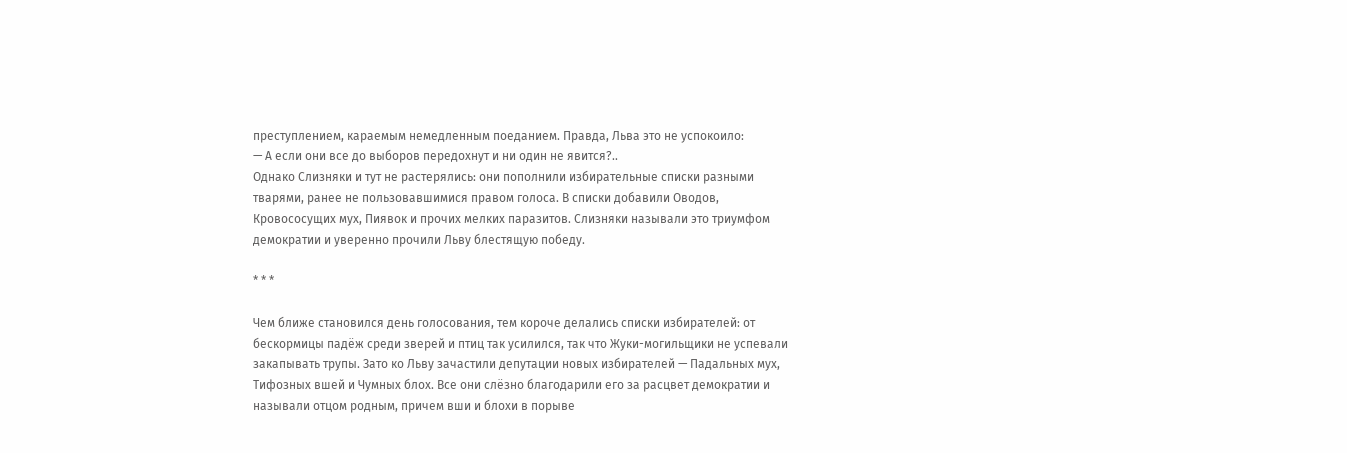преступлением, караемым немедленным поеданием. Правда, Льва это не успокоило:
— А если они все до выборов передохнут и ни один не явится?..
Однако Слизняки и тут не растерялись: они пополнили избирательные списки разными тварями, ранее не пользовавшимися правом голоса. В списки добавили Оводов, Кровососущих мух, Пиявок и прочих мелких паразитов. Слизняки называли это триумфом демократии и уверенно прочили Льву блестящую победу.

* * *

Чем ближе становился день голосования, тем короче делались списки избирателей: от бескормицы падёж среди зверей и птиц так усилился, так что Жуки-могильщики не успевали закапывать трупы. Зато ко Льву зачастили депутации новых избирателей — Падальных мух, Тифозных вшей и Чумных блох. Все они слёзно благодарили его за расцвет демократии и называли отцом родным, причем вши и блохи в порыве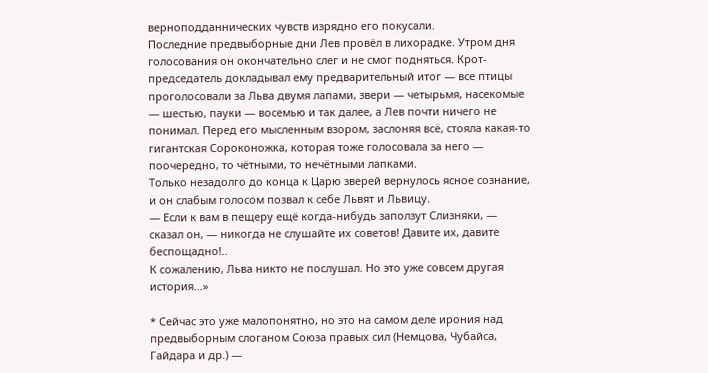верноподданнических чувств изрядно его покусали.
Последние предвыборные дни Лев провёл в лихорадке. Утром дня голосования он окончательно слег и не смог подняться. Крот-председатель докладывал ему предварительный итог — все птицы проголосовали за Льва двумя лапами, звери — четырьмя, насекомые — шестью, пауки — восемью и так далее, а Лев почти ничего не понимал. Перед его мысленным взором, заслоняя всё, стояла какая-то гигантская Сороконожка, которая тоже голосовала за него — поочередно, то чётными, то нечётными лапками.
Только незадолго до конца к Царю зверей вернулось ясное сознание, и он слабым голосом позвал к себе Львят и Львицу.
— Если к вам в пещеру ещё когда-нибудь заползут Слизняки, — сказал он, — никогда не слушайте их советов! Давите их, давите беспощадно!..
К сожалению, Льва никто не послушал. Но это уже совсем другая история...»

* Сейчас это уже малопонятно, но это на самом деле ирония над предвыборным слоганом Союза правых сил (Немцова, Чубайса, Гайдара и др.) —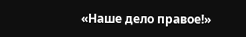«Наше дело правое!»